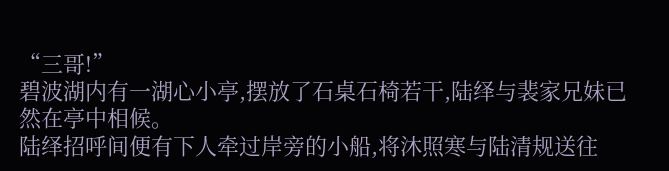“三哥!”
碧波湖内有一湖心小亭,摆放了石桌石椅若干,陆绎与裴家兄妹已然在亭中相候。
陆绎招呼间便有下人牵过岸旁的小船,将沐照寒与陆清规送往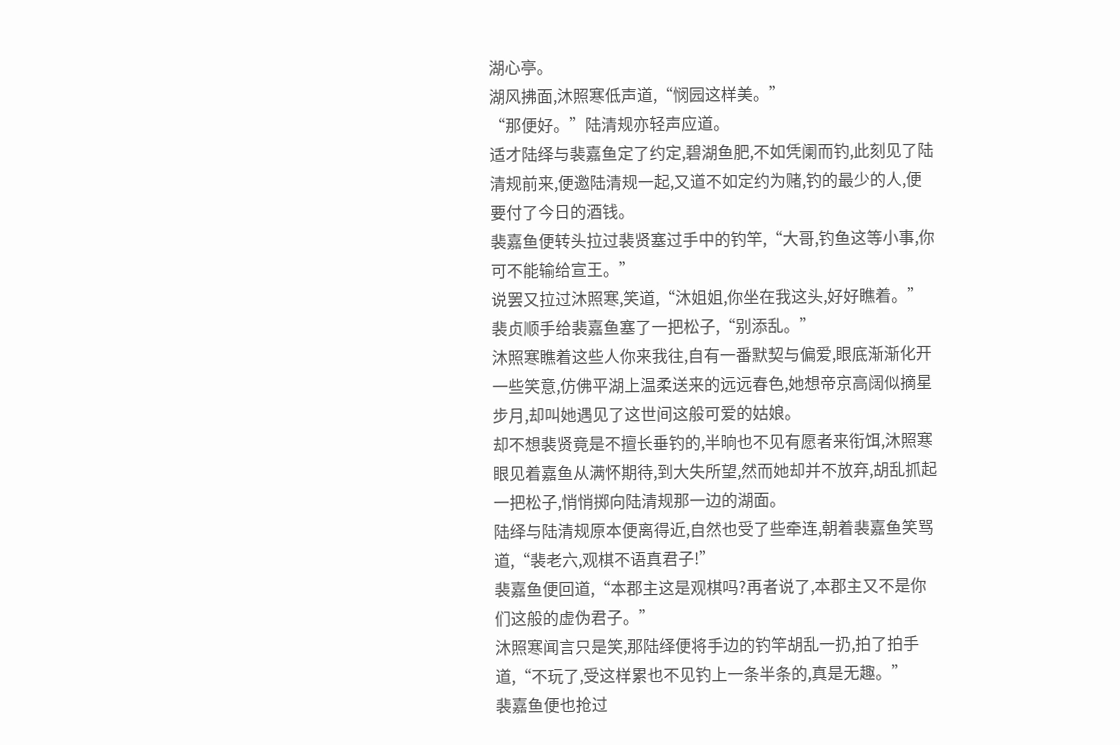湖心亭。
湖风拂面,沐照寒低声道,“悯园这样美。”
“那便好。”陆清规亦轻声应道。
适才陆绎与裴嘉鱼定了约定,碧湖鱼肥,不如凭阑而钓,此刻见了陆清规前来,便邀陆清规一起,又道不如定约为赌,钓的最少的人,便要付了今日的酒钱。
裴嘉鱼便转头拉过裴贤塞过手中的钓竿,“大哥,钓鱼这等小事,你可不能输给宣王。”
说罢又拉过沐照寒,笑道,“沐姐姐,你坐在我这头,好好瞧着。”
裴贞顺手给裴嘉鱼塞了一把松子,“别添乱。”
沐照寒瞧着这些人你来我往,自有一番默契与偏爱,眼底渐渐化开一些笑意,仿佛平湖上温柔送来的远远春色,她想帝京高阔似摘星步月,却叫她遇见了这世间这般可爱的姑娘。
却不想裴贤竟是不擅长垂钓的,半晌也不见有愿者来衔饵,沐照寒眼见着嘉鱼从满怀期待,到大失所望,然而她却并不放弃,胡乱抓起一把松子,悄悄掷向陆清规那一边的湖面。
陆绎与陆清规原本便离得近,自然也受了些牵连,朝着裴嘉鱼笑骂道,“裴老六,观棋不语真君子!”
裴嘉鱼便回道,“本郡主这是观棋吗?再者说了,本郡主又不是你们这般的虚伪君子。”
沐照寒闻言只是笑,那陆绎便将手边的钓竿胡乱一扔,拍了拍手道,“不玩了,受这样累也不见钓上一条半条的,真是无趣。”
裴嘉鱼便也抢过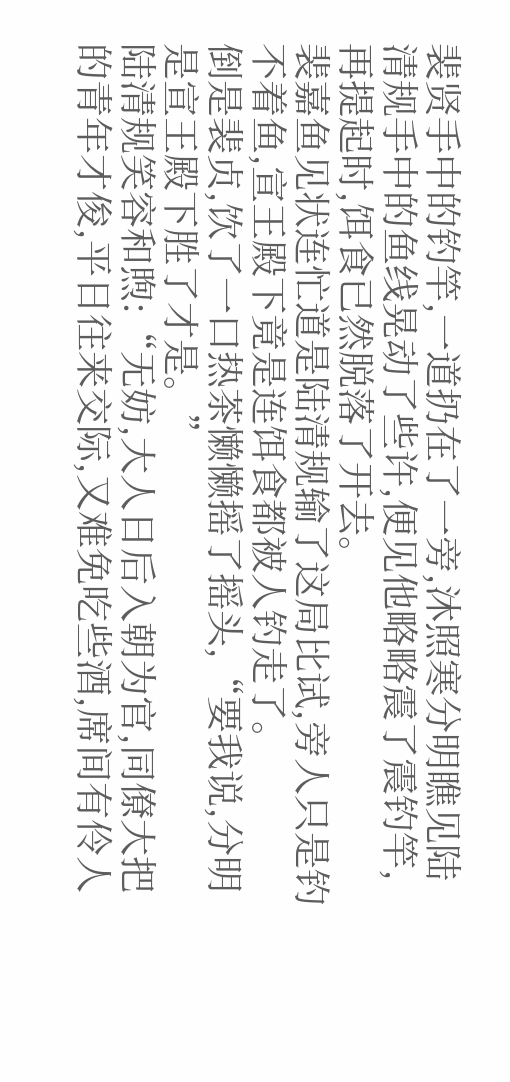裴贤手中的钓竿,一道扔在了一旁,沐照寒分明瞧见陆清规手中的鱼线晃动了些许,便见他略略震了震钓竿,再提起时,饵食已然脱落了开去。
裴嘉鱼见状连忙道是陆清规输了这局比试,旁人只是钓不着鱼,宣王殿下竟是连饵食都被人钓走了。
倒是裴贞,饮了一口热茶懒懒摇了摇头,“要我说,分明是宣王殿下胜了才是。”
陆清规笑容和煦:“无妨,大人日后入朝为官,同僚大把的青年才俊,平日往来交际,又难免吃些酒,席间有伶人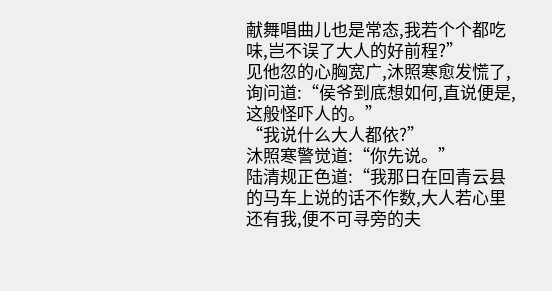献舞唱曲儿也是常态,我若个个都吃味,岂不误了大人的好前程?”
见他忽的心胸宽广,沐照寒愈发慌了,询问道:“侯爷到底想如何,直说便是,这般怪吓人的。”
“我说什么大人都依?”
沐照寒警觉道:“你先说。”
陆清规正色道:“我那日在回青云县的马车上说的话不作数,大人若心里还有我,便不可寻旁的夫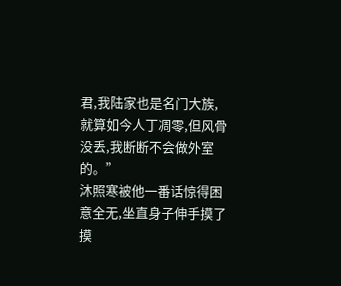君,我陆家也是名门大族,就算如今人丁凋零,但风骨没丢,我断断不会做外室的。”
沐照寒被他一番话惊得困意全无,坐直身子伸手摸了摸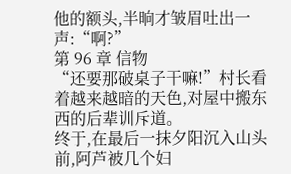他的额头,半晌才皱眉吐出一声:“啊?”
第 96 章 信物
“还要那破桌子干嘛!”村长看着越来越暗的天色,对屋中搬东西的后辈训斥道。
终于,在最后一抹夕阳沉入山头前,阿芦被几个妇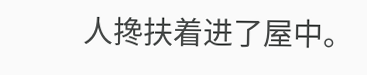人搀扶着进了屋中。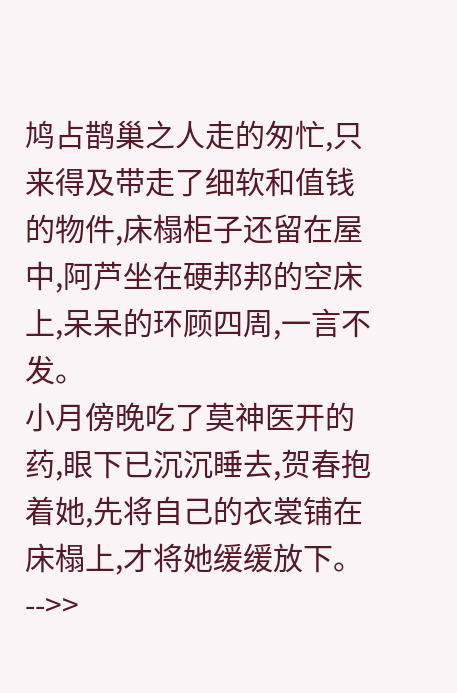鸠占鹊巢之人走的匆忙,只来得及带走了细软和值钱的物件,床榻柜子还留在屋中,阿芦坐在硬邦邦的空床上,呆呆的环顾四周,一言不发。
小月傍晚吃了莫神医开的药,眼下已沉沉睡去,贺春抱着她,先将自己的衣裳铺在床榻上,才将她缓缓放下。 -->>